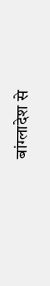बांग्लादेश से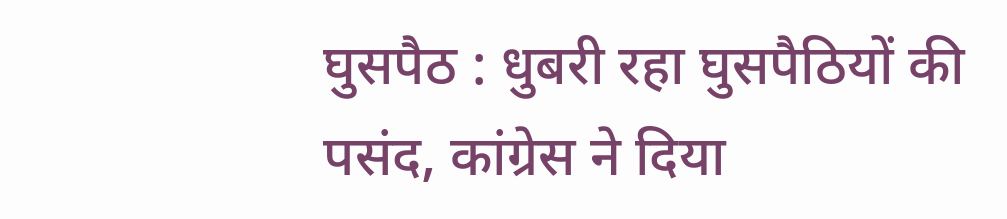घुसपैठ : धुबरी रहा घुसपैठियों की पसंद, कांग्रेस ने दिया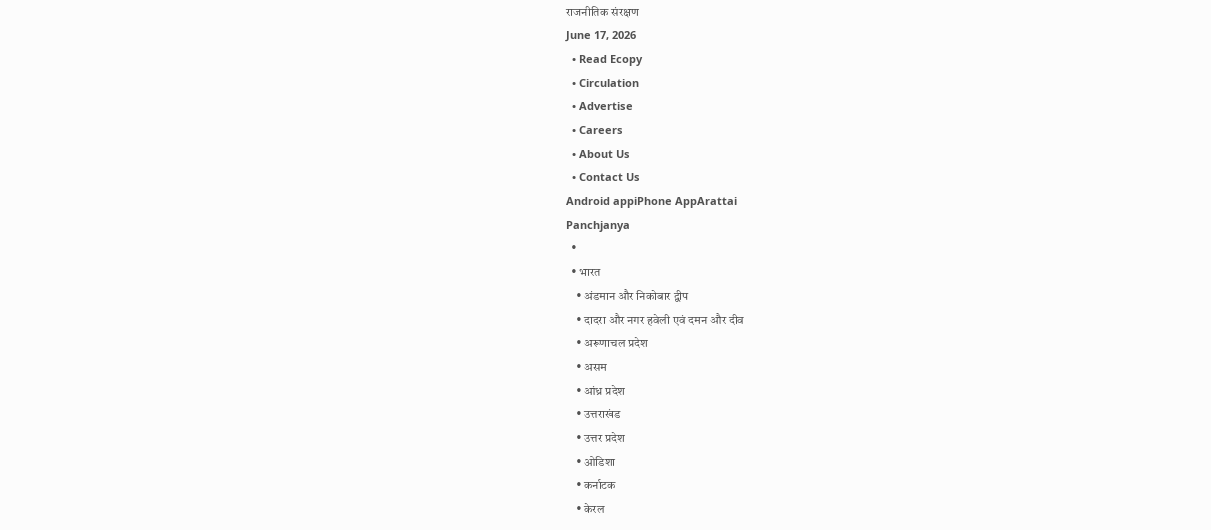राजनीतिक संरक्षण
June 17, 2026
  • Read Ecopy
  • Circulation
  • Advertise
  • Careers
  • About Us
  • Contact Us
Android appiPhone AppArattai
Panchjanya
  •
  • भारत
    • अंडमान और निकोबार द्वीप
    • दादरा और नगर हवेली एवं दमन और दीव
    • अरूणाचल प्रदेश
    • असम
    • आंध्र प्रदेश
    • उत्तराखंड
    • उत्तर प्रदेश
    • ओडिशा
    • कर्नाटक
    • केरल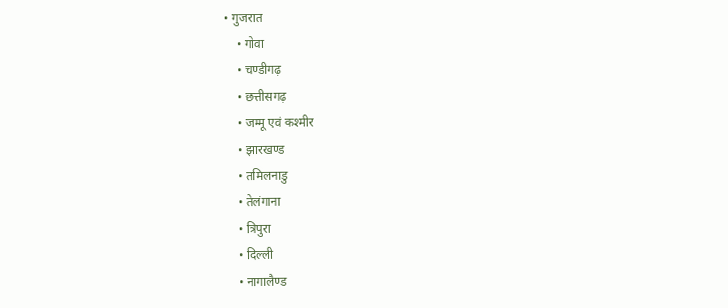• गुजरात
    • गोवा
    • चण्‍डीगढ़
    • छत्तीसगढ़
    • जम्‍मू एवं कश्‍मीर
    • झारखण्‍ड
    • तमिलनाडु
    • तेलंगाना
    • त्रिपुरा
    • दिल्ली
    • नागालैण्‍ड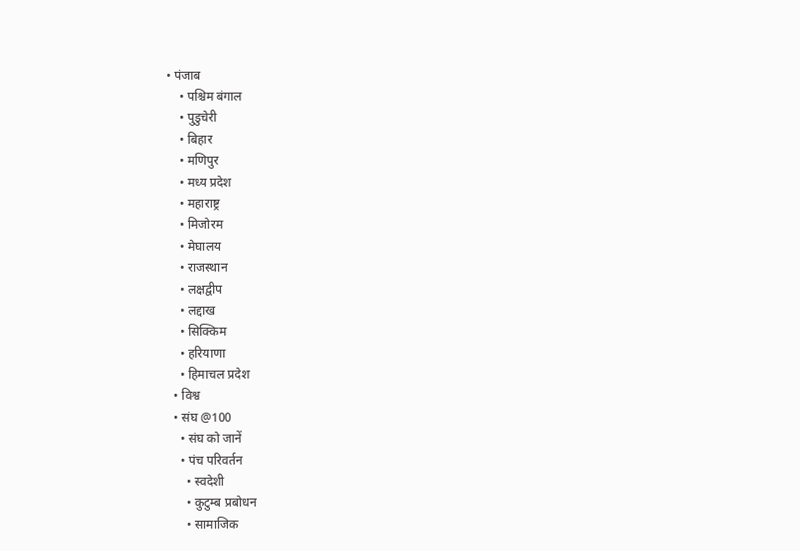• पंजाब
    • पश्चिम बंगाल
    • पुडुचेरी
    • बिहार
    • मणिपुर
    • मध्य प्रदेश
    • महाराष्ट्र
    • मिजोरम
    • मेघालय
    • राजस्थान
    • लक्षद्वीप
    • लद्दाख
    • सिक्किम
    • हरियाणा
    • हिमाचल प्रदेश
  • विश्व
  • संघ @100
    • संघ को जानें
    • पंच परिवर्तन
      • स्वदेशी
      • कुटुम्ब प्रबोधन
      • सामाजिक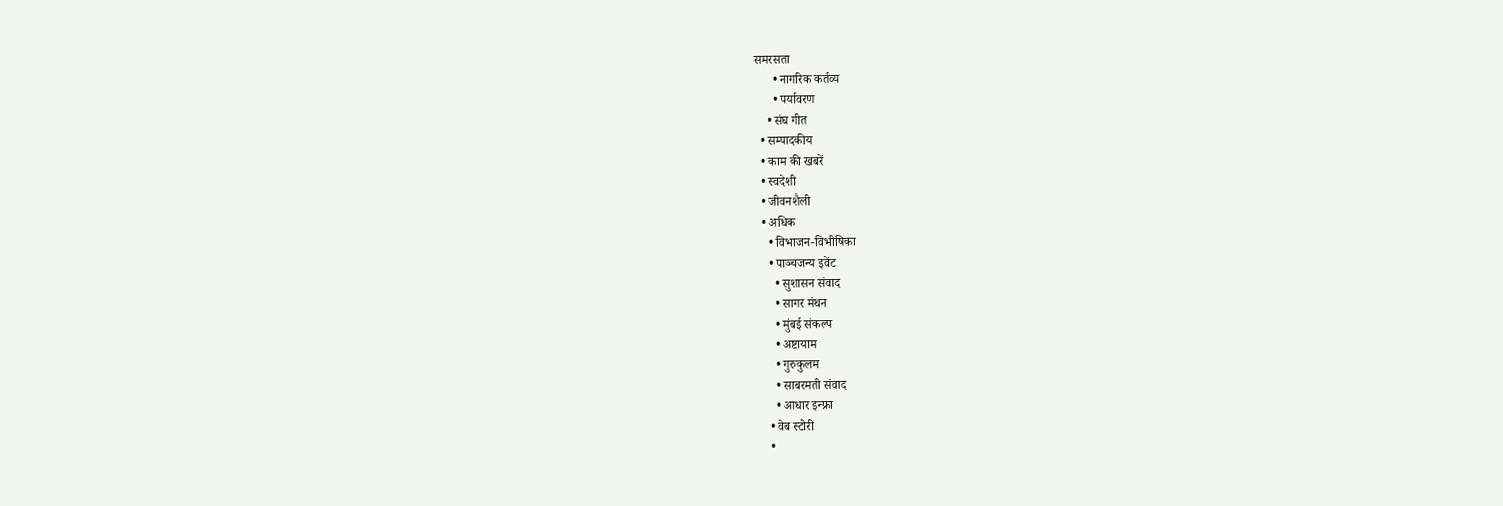समरसता
      • नागरिक कर्तव्य
      • पर्यावरण
    • संघ गीत
  • सम्पादकीय
  • काम की खबरें
  • स्वदेशी
  • जीवनशैली
  • अधिक
    • विभाजन-विभीषिका
    • पाञ्चजन्य इवेंट
      • सुशासन संवाद
      • सागर मंथन
      • मुंबई संकल्प
      • अष्टायाम
      • गुरुकुलम
      • साबरमती संवाद
      • आधार इन्फ्रा
    • वेब स्टोरी
    •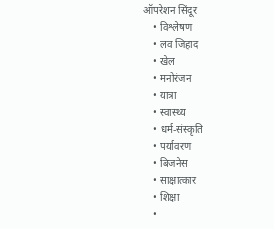ऑपरेशन सिंदूर
    • विश्लेषण
    • लव जिहाद
    • खेल
    • मनोरंजन
    • यात्रा
    • स्वास्थ्य
    • धर्म-संस्कृति
    • पर्यावरण
    • बिजनेस
    • साक्षात्कार
    • शिक्षा
    •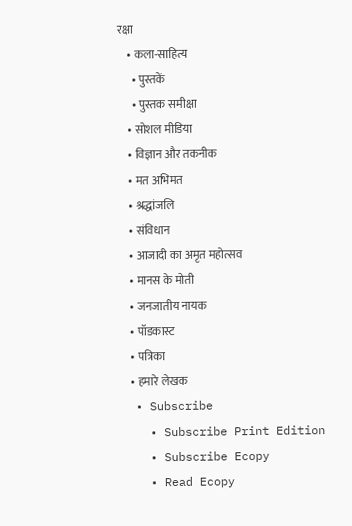रक्षा
    • कला-साहित्य
      • पुस्तकें
      • पुस्तक समीक्षा
    • सोशल मीडिया
    • विज्ञान और तकनीक
    • मत अभिमत
    • श्रद्धांजलि
    • संविधान
    • आजादी का अमृत महोत्सव
    • मानस के मोती
    • जनजातीय नायक
    • पॉडकास्ट
    • पत्रिका
    • हमारे लेखक
  • Subscribe
    • Subscribe Print Edition
    • Subscribe Ecopy
    • Read Ecopy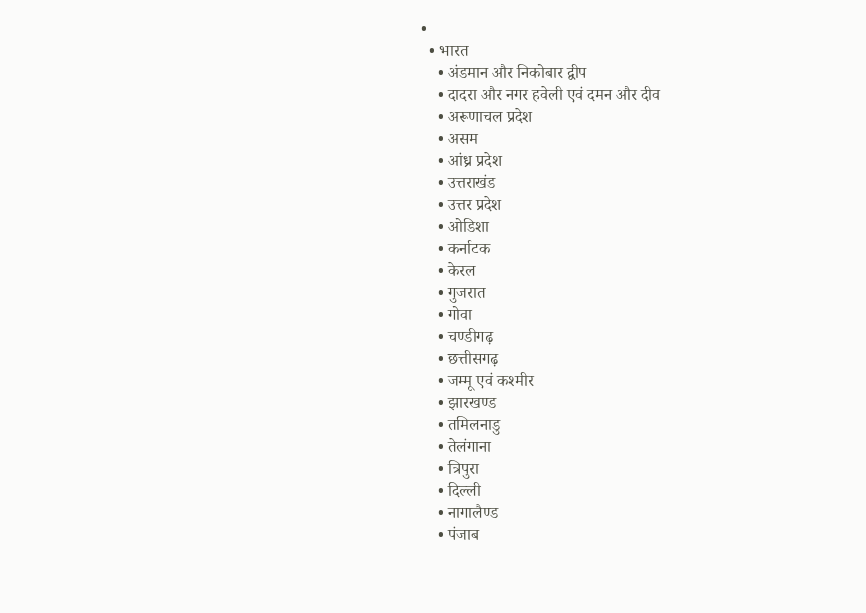•
  • भारत
    • अंडमान और निकोबार द्वीप
    • दादरा और नगर हवेली एवं दमन और दीव
    • अरूणाचल प्रदेश
    • असम
    • आंध्र प्रदेश
    • उत्तराखंड
    • उत्तर प्रदेश
    • ओडिशा
    • कर्नाटक
    • केरल
    • गुजरात
    • गोवा
    • चण्‍डीगढ़
    • छत्तीसगढ़
    • जम्‍मू एवं कश्‍मीर
    • झारखण्‍ड
    • तमिलनाडु
    • तेलंगाना
    • त्रिपुरा
    • दिल्ली
    • नागालैण्‍ड
    • पंजाब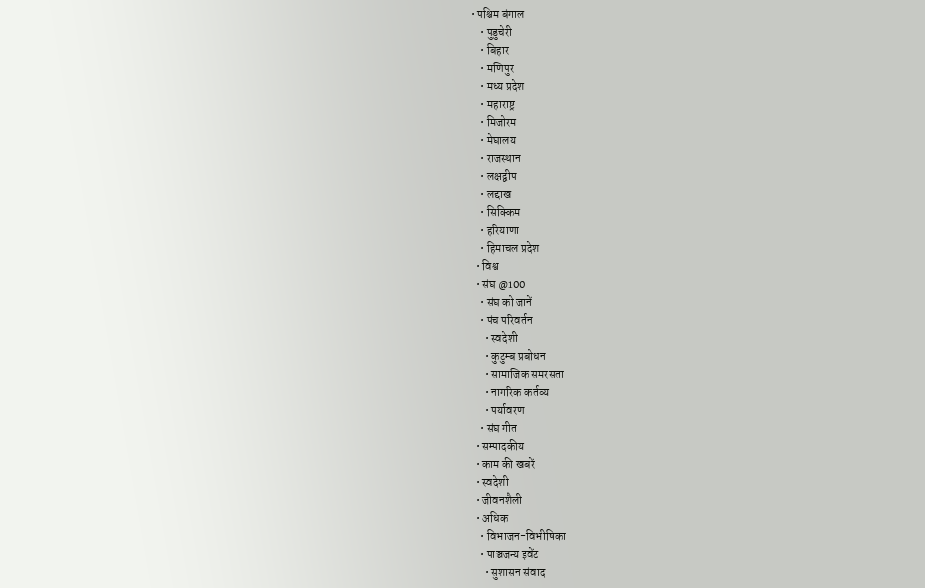• पश्चिम बंगाल
    • पुडुचेरी
    • बिहार
    • मणिपुर
    • मध्य प्रदेश
    • महाराष्ट्र
    • मिजोरम
    • मेघालय
    • राजस्थान
    • लक्षद्वीप
    • लद्दाख
    • सिक्किम
    • हरियाणा
    • हिमाचल प्रदेश
  • विश्व
  • संघ @100
    • संघ को जानें
    • पंच परिवर्तन
      • स्वदेशी
      • कुटुम्ब प्रबोधन
      • सामाजिक समरसता
      • नागरिक कर्तव्य
      • पर्यावरण
    • संघ गीत
  • सम्पादकीय
  • काम की खबरें
  • स्वदेशी
  • जीवनशैली
  • अधिक
    • विभाजन-विभीषिका
    • पाञ्चजन्य इवेंट
      • सुशासन संवाद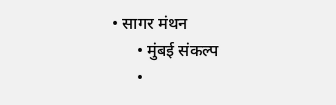• सागर मंथन
      • मुंबई संकल्प
      •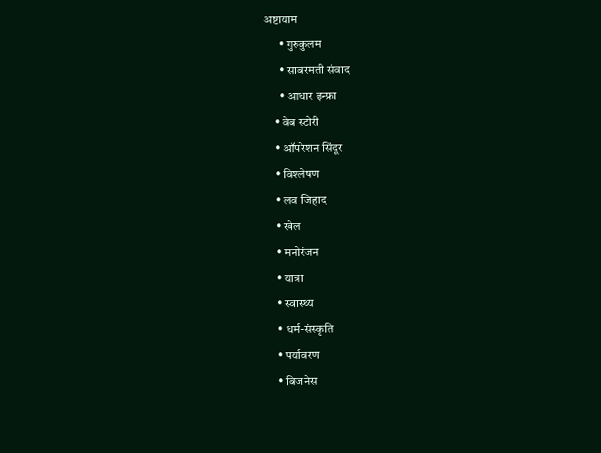अष्टायाम
      • गुरुकुलम
      • साबरमती संवाद
      • आधार इन्फ्रा
    • वेब स्टोरी
    • ऑपरेशन सिंदूर
    • विश्लेषण
    • लव जिहाद
    • खेल
    • मनोरंजन
    • यात्रा
    • स्वास्थ्य
    • धर्म-संस्कृति
    • पर्यावरण
    • बिजनेस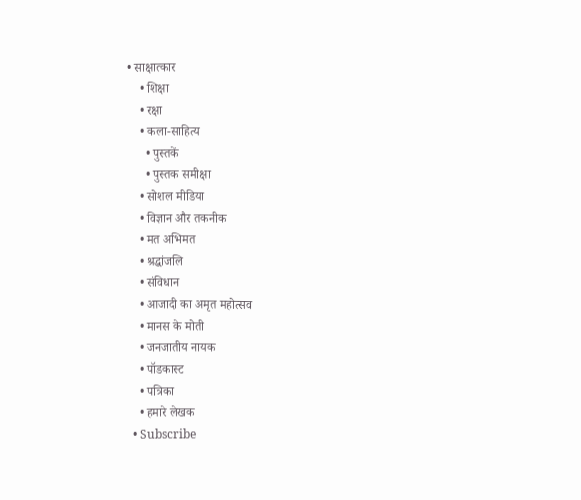• साक्षात्कार
    • शिक्षा
    • रक्षा
    • कला-साहित्य
      • पुस्तकें
      • पुस्तक समीक्षा
    • सोशल मीडिया
    • विज्ञान और तकनीक
    • मत अभिमत
    • श्रद्धांजलि
    • संविधान
    • आजादी का अमृत महोत्सव
    • मानस के मोती
    • जनजातीय नायक
    • पॉडकास्ट
    • पत्रिका
    • हमारे लेखक
  • Subscribe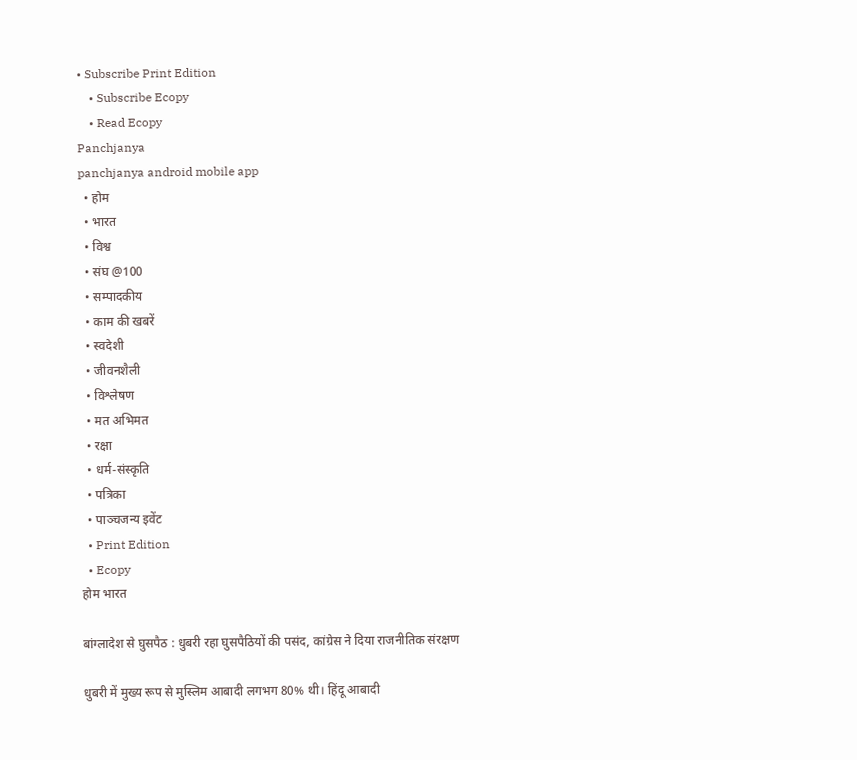• Subscribe Print Edition
    • Subscribe Ecopy
    • Read Ecopy
Panchjanya
panchjanya android mobile app
  • होम
  • भारत
  • विश्व
  • संघ @100
  • सम्पादकीय
  • काम की खबरें
  • स्वदेशी
  • जीवनशैली
  • विश्लेषण
  • मत अभिमत
  • रक्षा
  • धर्म-संस्कृति
  • पत्रिका
  • पाञ्चजन्य इवेंट
  • Print Edition
  • Ecopy
होम भारत

बांग्लादेश से घुसपैठ : धुबरी रहा घुसपैठियों की पसंद, कांग्रेस ने दिया राजनीतिक संरक्षण

धुबरी में मुख्य रूप से मुस्लिम आबादी लगभग 80% थी। हिंदू आबादी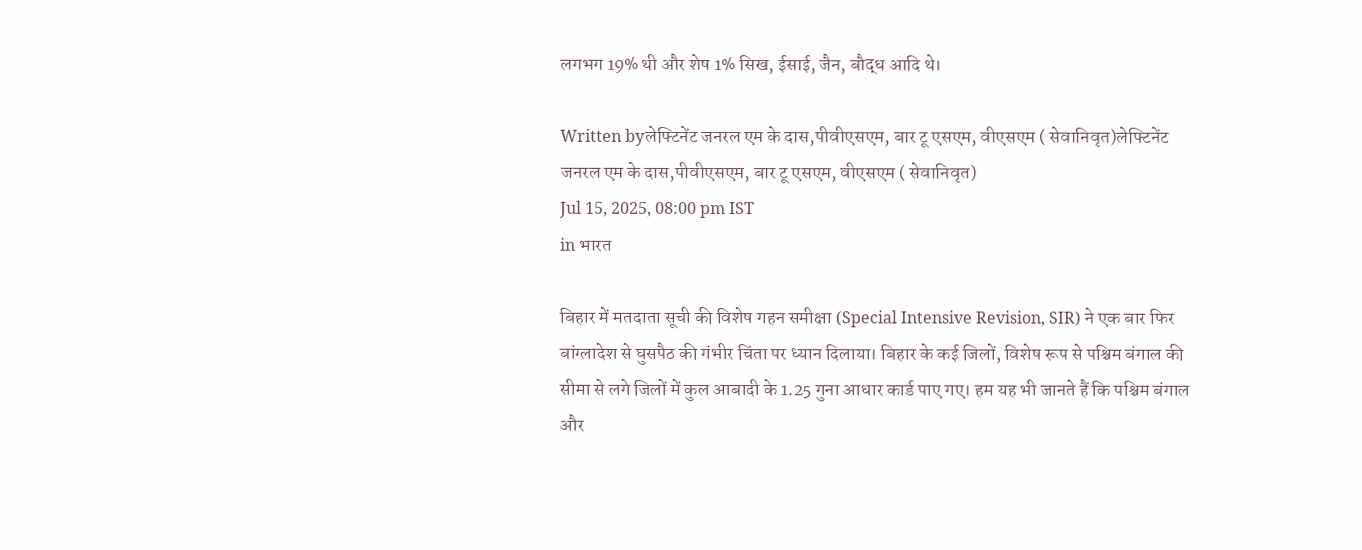लगभग 19% थी और शेष 1% सिख, ईसाई, जैन, बौद्ध आदि थे।

Written byलेफ्टिनेंट जनरल एम के दास,पीवीएसएम, बार टू एसएम, वीएसएम ( सेवानिवृत)लेफ्टिनेंट जनरल एम के दास,पीवीएसएम, बार टू एसएम, वीएसएम ( सेवानिवृत)
Jul 15, 2025, 08:00 pm IST
in भारत

बिहार में मतदाता सूची की विशेष गहन समीक्षा (Special Intensive Revision, SIR) ने एक बार फिर बांग्लादेश से घुसपैठ की गंभीर चिंता पर ध्यान दिलाया। बिहार के कई जिलों, विशेष रूप से पश्चिम बंगाल की सीमा से लगे जिलों में कुल आबादी के 1.25 गुना आधार कार्ड पाए गए। हम यह भी जानते हैं कि पश्चिम बंगाल और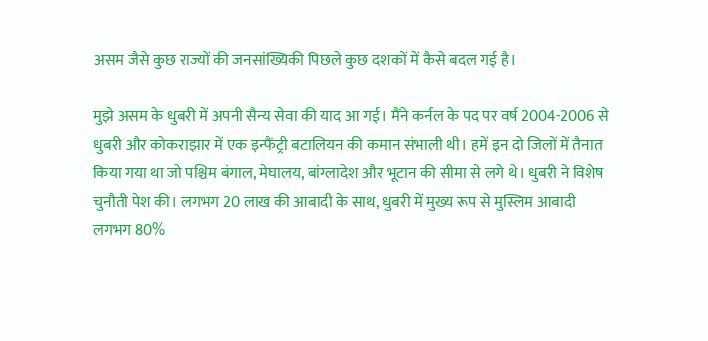असम जैसे कुछ राज्यों की जनसांख्यिकी पिछले कुछ दशकों में कैसे बदल गई है।

मुझे असम के धुबरी में अपनी सैन्य सेवा की याद आ गई। मैंने कर्नल के पद पर वर्ष 2004-2006 से धुबरी और कोकराझार में एक इन्फैंट्री बटालियन की कमान संभाली थी। हमें इन दो जिलों में तैनात किया गया था जो पश्चिम बंगाल, मेघालय, बांग्लादेश और भूटान की सीमा से लगे थे। धुबरी ने विशेष चुनौती पेश की। लगभग 20 लाख की आबादी के साथ, धुबरी में मुख्य रूप से मुस्लिम आबादी लगभग 80%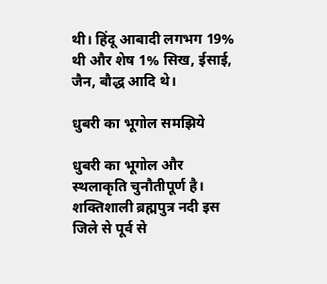थी। हिंदू आबादी लगभग 19% थी और शेष 1% सिख, ईसाई, जैन, बौद्ध आदि थे।

धुबरी का भूगोल समझिये

धुबरी का भूगोल और स्थलाकृति चुनौतीपूर्ण है। शक्तिशाली ब्रह्मपुत्र नदी इस जिले से पूर्व से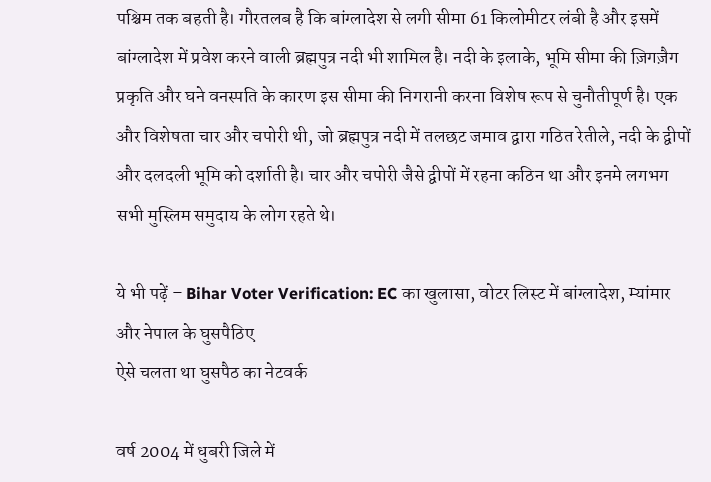पश्चिम तक बहती है। गौरतलब है कि बांग्लादेश से लगी सीमा 61 किलोमीटर लंबी है और इसमें बांग्लादेश में प्रवेश करने वाली ब्रह्मपुत्र नदी भी शामिल है। नदी के इलाके, भूमि सीमा की ज़िगज़ैग प्रकृति और घने वनस्पति के कारण इस सीमा की निगरानी करना विशेष रूप से चुनौतीपूर्ण है। एक और विशेषता चार और चपोरी थी, जो ब्रह्मपुत्र नदी में तलछट जमाव द्वारा गठित रेतीले, नदी के द्वीपों और दलदली भूमि को दर्शाती है। चार और चपोरी जैसे द्वीपों में रहना कठिन था और इनमे लगभग सभी मुस्लिम समुदाय के लोग रहते थे।

ये भी पढ़ें – Bihar Voter Verification: EC का खुलासा, वोटर लिस्ट में बांग्लादेश, म्यांमार और नेपाल के घुसपैठिए
ऐसे चलता था घुसपैठ का नेटवर्क

वर्ष 2004 में धुबरी जिले में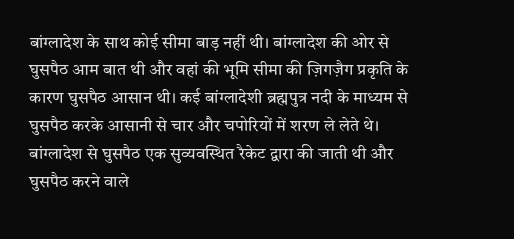बांग्लादेश के साथ कोई सीमा बाड़ नहीं थी। बांग्लादेश की ओर से घुसपैठ आम बात थी और वहां की भूमि सीमा की ज़िगज़ैग प्रकृति के कारण घुसपैठ आसान थी। कई बांग्लादेशी ब्रह्मपुत्र नदी के माध्यम से घुसपैठ करके आसानी से चार और चपोरियों में शरण ले लेते थे। बांग्लादेश से घुसपैठ एक सुव्यवस्थित रैकेट द्वारा की जाती थी और घुसपैठ करने वाले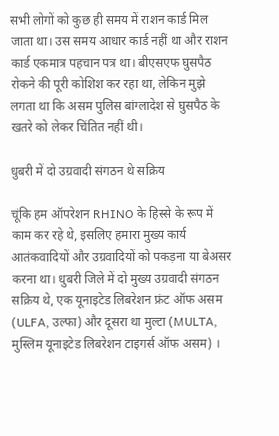सभी लोगों को कुछ ही समय में राशन कार्ड मिल जाता था। उस समय आधार कार्ड नहीं था और राशन कार्ड एकमात्र पहचान पत्र था। बीएसएफ घुसपैठ रोकने की पूरी कोशिश कर रहा था, लेकिन मुझे लगता था कि असम पुलिस बांग्लादेश से घुसपैठ के खतरे को लेकर चिंतित नहीं थी।

धुबरी में दो उग्रवादी संगठन थे सक्रिय

चूंकि हम ऑपरेशन RHINO के हिस्से के रूप में काम कर रहे थे, इसलिए हमारा मुख्य कार्य आतंकवादियों और उग्रवादियों को पकड़ना या बेअसर करना था। धुबरी जिले में दो मुख्य उग्रवादी संगठन सक्रिय थे, एक यूनाइटेड लिबरेशन फ्रंट ऑफ असम (ULFA, उल्फा) और दूसरा था मुल्टा (MULTA, मुस्लिम यूनाइटेड लिबरेशन टाइगर्स ऑफ असम) ।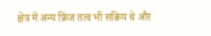क्षेत्र में अन्य फ्रिंज तत्व भी सक्रिय थे और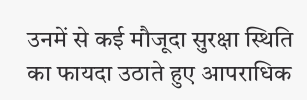उनमें से कई मौजूदा सुरक्षा स्थिति का फायदा उठाते हुए आपराधिक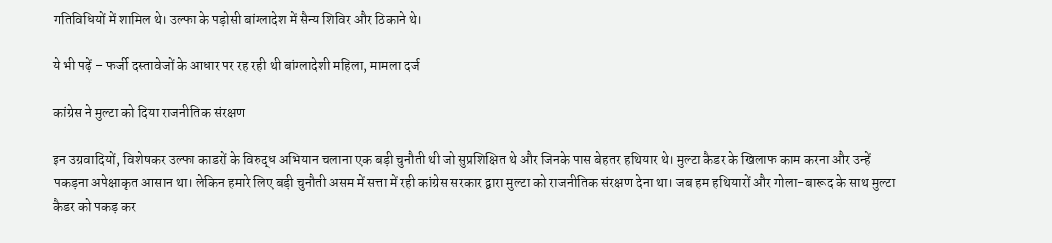गतिविधियों में शामिल थे। उल्फा के पड़ोसी बांग्लादेश में सैन्य शिविर और ठिकाने थे।

ये भी पढ़ें – फर्जी दस्तावेजों के आधार पर रह रही थी बांग्लादेशी महिला, मामला दर्ज

कांग्रेस ने मुल्टा को दिया राजनीतिक संरक्षण

इन उग्रवादियों, विशेषकर उल्फा काडरों के विरुद्ध अभियान चलाना एक बड़ी चुनौती थी जो सुप्रशिक्षित थे और जिनके पास बेहतर हथियार थे। मुल्टा कैडर के खिलाफ काम करना और उन्हें पकड़ना अपेक्षाकृत आसान था। लेकिन हमारे लिए बड़ी चुनौती असम में सत्ता में रही कांग्रेस सरकार द्वारा मुल्टा को राजनीतिक संरक्षण देना था। जब हम हथियारों और गोला-बारूद के साथ मुल्टा कैडर को पकड़ कर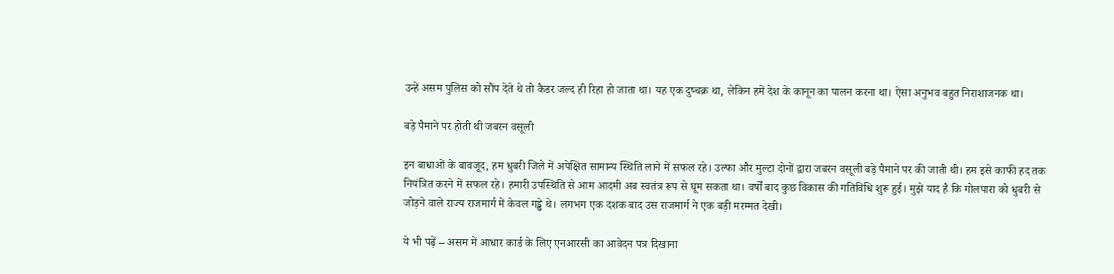उन्हें असम पुलिस को सौंप देते थे तो कैडर जल्द ही रिहा हो जाता था। यह एक दुष्चक्र था, लेकिन हमें देश के कानून का पालन करना था। ऐसा अनुभव बहुत निराशाजनक था।

बड़े पैमाने पर होती थी जबरन वसूली

इन बाधाओं के बावजूद, हम धुबरी जिले में अपेक्षित सामान्य स्थिति लाने में सफल रहे। उल्फा और मुल्टा दोनों द्वारा जबरन वसूली बड़े पैमाने पर की जाती थी। हम इसे काफी हद तक नियंत्रित करने में सफल रहे। हमारी उपस्थिति से आम आदमी अब स्वतंत्र रूप से घूम सकता था। वर्षों बाद कुछ विकास की गतिविधि शुरू हुई। मुझे याद है कि गोलपारा को धुबरी से जोड़ने वाले राज्य राजमार्ग में केवल गड्ढे थे। लगभग एक दशक बाद उस राजमार्ग ने एक बड़ी मरम्मत देखी।

ये भी पढ़ें – असम में आधार कार्ड के लिए एनआरसी का आवेदन पत्र दिखाना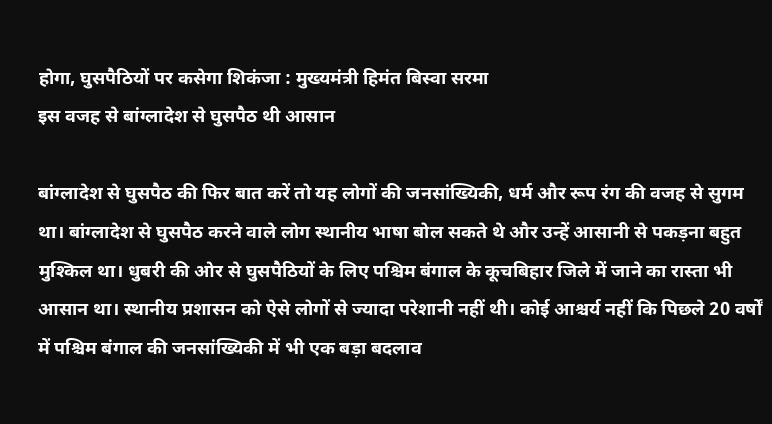होगा, घुसपैठियों पर कसेगा शिकंजा : मुख्यमंत्री हिमंत बिस्वा सरमा
इस वजह से बांग्लादेश से घुसपैठ थी आसान

बांग्लादेश से घुसपैठ की फिर बात करें तो यह लोगों की जनसांख्यिकी, धर्म और रूप रंग की वजह से सुगम था। बांग्लादेश से घुसपैठ करने वाले लोग स्थानीय भाषा बोल सकते थे और उन्हें आसानी से पकड़ना बहुत मुश्किल था। धुबरी की ओर से घुसपैठियों के लिए पश्चिम बंगाल के कूचबिहार जिले में जाने का रास्ता भी आसान था। स्थानीय प्रशासन को ऐसे लोगों से ज्यादा परेशानी नहीं थी। कोई आश्चर्य नहीं कि पिछले 20 वर्षों में पश्चिम बंगाल की जनसांख्यिकी में भी एक बड़ा बदलाव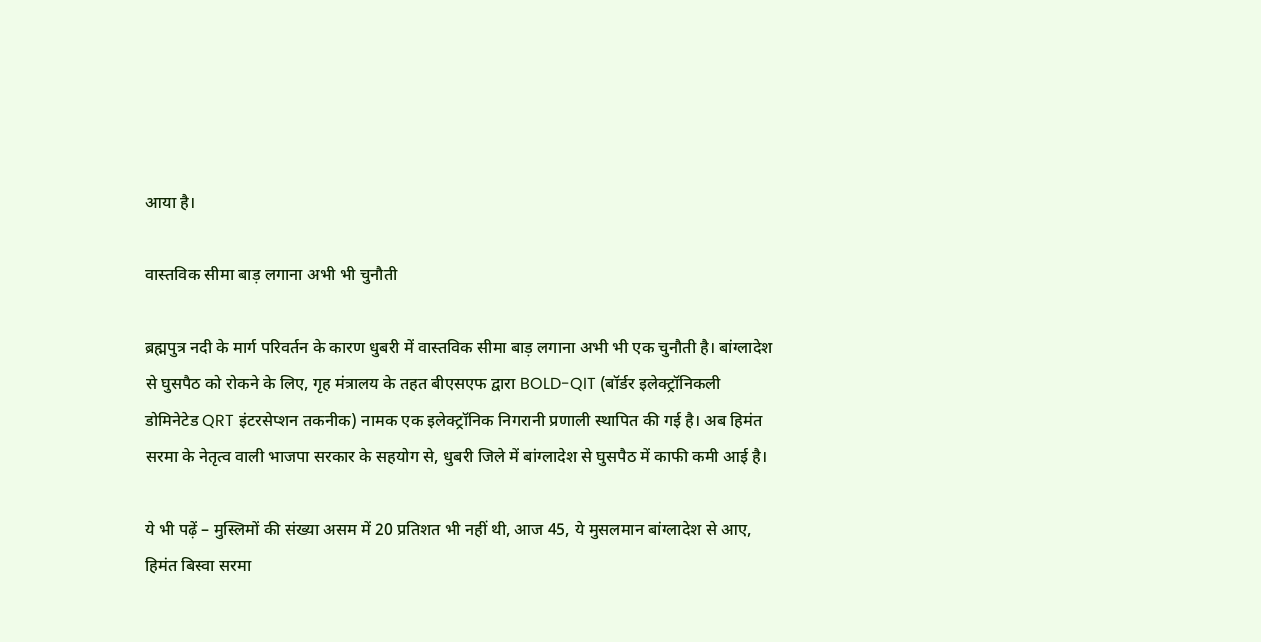आया है।

वास्तविक सीमा बाड़ लगाना अभी भी चुनौती

ब्रह्मपुत्र नदी के मार्ग परिवर्तन के कारण धुबरी में वास्तविक सीमा बाड़ लगाना अभी भी एक चुनौती है। बांग्लादेश से घुसपैठ को रोकने के लिए, गृह मंत्रालय के तहत बीएसएफ द्वारा BOLD-QIT (बॉर्डर इलेक्ट्रॉनिकली डोमिनेटेड QRT इंटरसेप्शन तकनीक) नामक एक इलेक्ट्रॉनिक निगरानी प्रणाली स्थापित की गई है। अब हिमंत सरमा के नेतृत्व वाली भाजपा सरकार के सहयोग से, धुबरी जिले में बांग्लादेश से घुसपैठ में काफी कमी आई है।

ये भी पढ़ें – मुस्लिमों की संख्या असम में 20 प्रतिशत भी नहीं थी, आज 45, ये मुसलमान बांग्लादेश से आए, हिमंत बिस्वा सरमा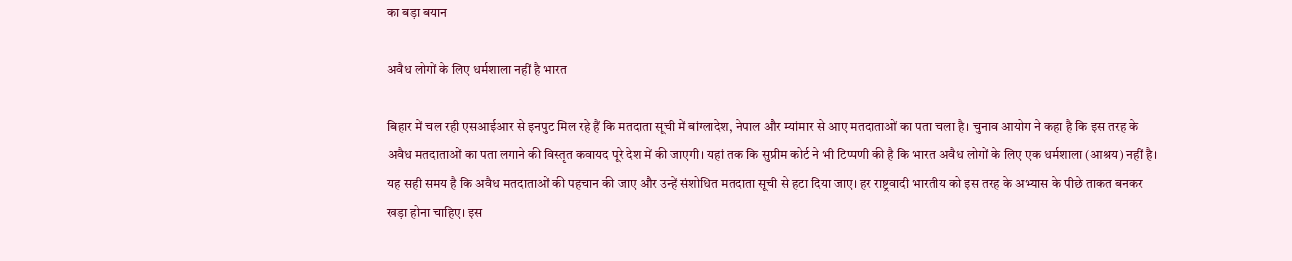का बड़ा बयान

अवैध लोगों के लिए धर्मशाला नहीं है भारत

बिहार में चल रही एसआईआर से इनपुट मिल रहे हैं कि मतदाता सूची में बांग्लादेश, नेपाल और म्यांमार से आए मतदाताओं का पता चला है। चुनाव आयोग ने कहा है कि इस तरह के अवैध मतदाताओं का पता लगाने की विस्तृत कवायद पूरे देश में की जाएगी। यहां तक कि सुप्रीम कोर्ट ने भी टिप्पणी की है कि भारत अवैध लोगों के लिए एक धर्मशाला (आश्रय) नहीं है। यह सही समय है कि अवैध मतदाताओं की पहचान की जाए और उन्हें संशोधित मतदाता सूची से हटा दिया जाए। हर राष्ट्रवादी भारतीय को इस तरह के अभ्यास के पीछे ताकत बनकर खड़ा होना चाहिए। इस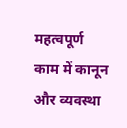महत्वपूर्ण काम में कानून और व्यवस्था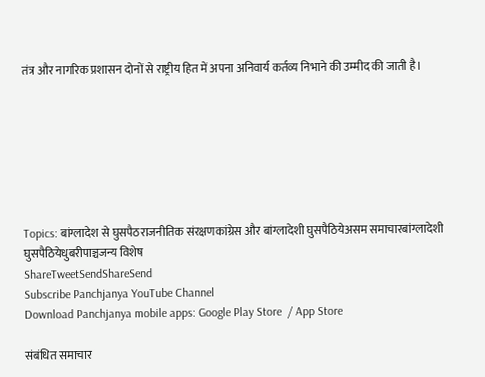तंत्र और नागरिक प्रशासन दोनों से राष्ट्रीय हित में अपना अनिवार्य कर्तव्य निभाने की उम्मीद की जाती है।







Topics: बांग्लादेश से घुसपैठराजनीतिक संरक्षणकांग्रेस और बांग्लादेशी घुसपैठियेअसम समाचारबांग्लादेशी घुसपैठियेधुबरीपाञ्चजन्य विशेष
ShareTweetSendShareSend
Subscribe Panchjanya YouTube Channel
Download Panchjanya mobile apps: Google Play Store  / App Store

संबंधित समाचार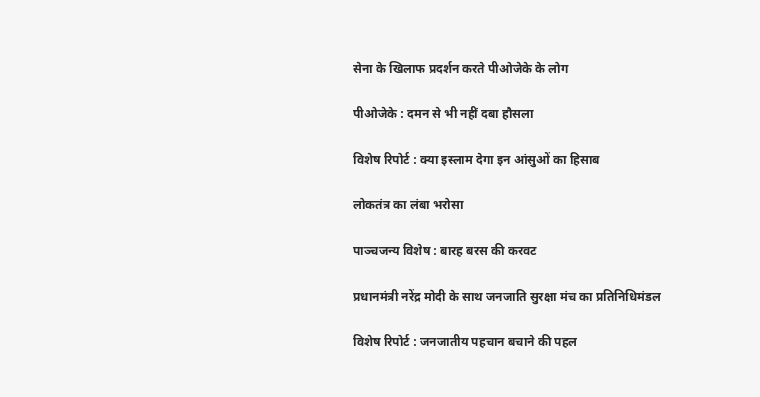सेना के खिलाफ प्रदर्शन करते पीओजेके के लोग

पीओजेके : दमन से भी नहीं दबा हौसला

विशेष रिपोर्ट : क्या इस्लाम देगा इन आंसुओं का हिसाब

लोकतंत्र का लंबा भरोसा

पाञ्चजन्य विशेष : बारह बरस की करवट

प्रधानमंत्री नरेंद्र मोदी के साथ जनजाति सुरक्षा मंच का प्रतिनिधिमंडल

विशेष रिपोर्ट : जनजातीय पहचान बचाने की पहल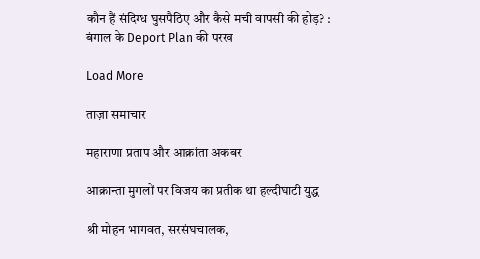कौन हैं संदिग्ध घुसपैठिए और कैसे मची वापसी की होड़? : बंगाल के Deport Plan की परख

Load More

ताज़ा समाचार

महाराणा प्रताप और आक्रांता अकबर

आक्रान्ता मुगलों पर विजय का प्रतीक था हल्दीघाटी युद्ध

श्री मोहन भागवत, सरसंघचालक,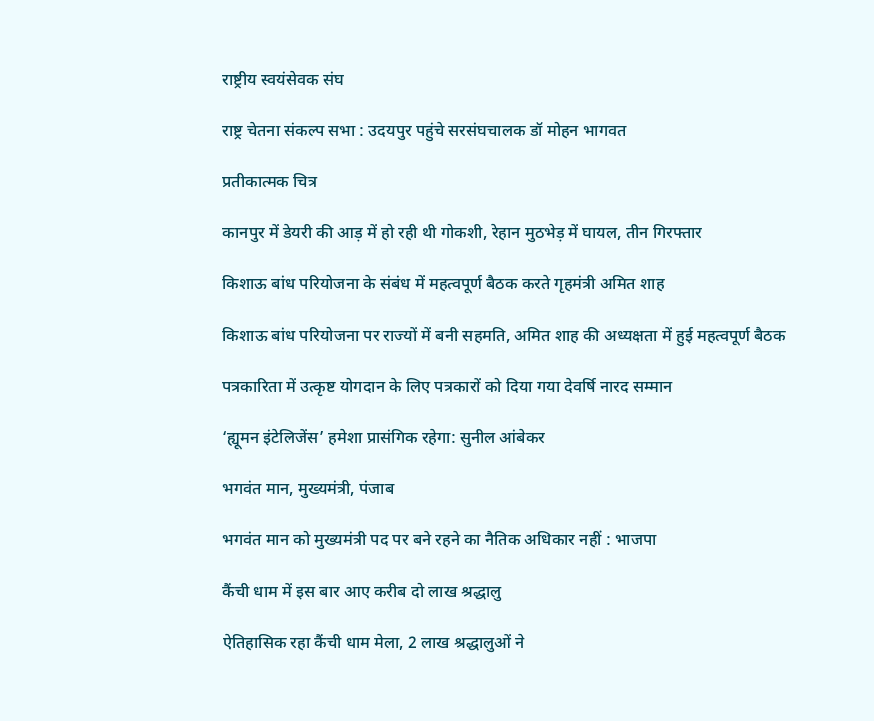राष्ट्रीय स्वयंसेवक संघ

राष्ट्र चेतना संकल्प सभा : उदयपुर पहुंचे सरसंघचालक डॉ मोहन भागवत

प्रतीकात्मक चित्र

कानपुर में डेयरी की आड़ में हो रही थी गोकशी, रेहान मुठभेड़ में घायल, तीन गिरफ्तार

किशाऊ बांध परियोजना के संबंध में महत्वपूर्ण बैठक करते गृहमंत्री अमित शाह

किशाऊ बांध परियोजना पर राज्यों में बनी सहमति, अमित शाह की अध्यक्षता में हुई महत्वपूर्ण बैठक

पत्रकारिता में उत्कृष्ट योगदान के लिए पत्रकारों को दिया गया देवर्षि नारद सम्मान

‘ह्यूमन इंटेलिजेंस’ हमेशा प्रासंगिक रहेगा: सुनील आंबेकर

भगवंत मान, मुख्यमंत्री, पंजाब

भगवंत मान को मुख्यमंत्री पद पर बने रहने का नैतिक अधिकार नहीं : भाजपा

कैंची धाम में इस बार आए करीब दो लाख श्रद्धालु

ऐतिहासिक रहा कैंची धाम मेला, 2 लाख श्रद्धालुओं ने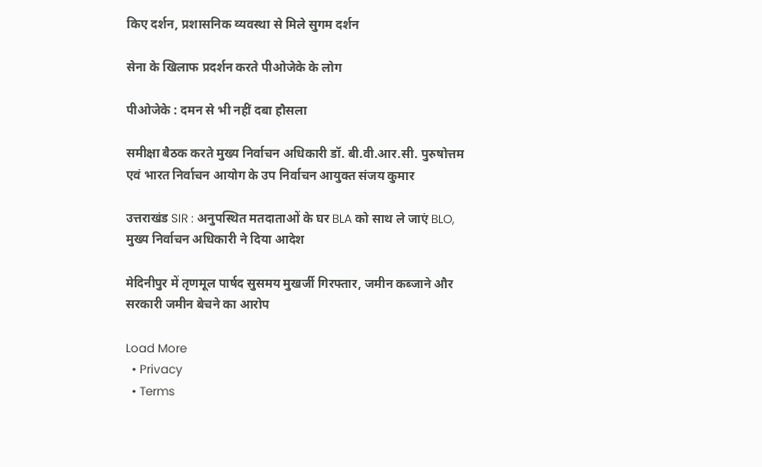किए दर्शन, प्रशासनिक व्यवस्था से मिले सुगम दर्शन

सेना के खिलाफ प्रदर्शन करते पीओजेके के लोग

पीओजेके : दमन से भी नहीं दबा हौसला

समीक्षा बैठक करते मुख्य निर्वाचन अधिकारी डॉ. बी.वी.आर.सी. पुरुषोत्तम एवं भारत निर्वाचन आयोग के उप निर्वाचन आयुक्त संजय कुमार

उत्तराखंड SIR : अनुपस्थित मतदाताओं के घर BLA को साथ ले जाएं BLO, मुख्य निर्वाचन अधिकारी ने दिया आदेश

मेदिनीपुर में तृणमूल पार्षद सुसमय मुखर्जी गिरफ्तार, जमीन कब्जाने और सरकारी जमीन बेचने का आरोप

Load More
  • Privacy
  • Terms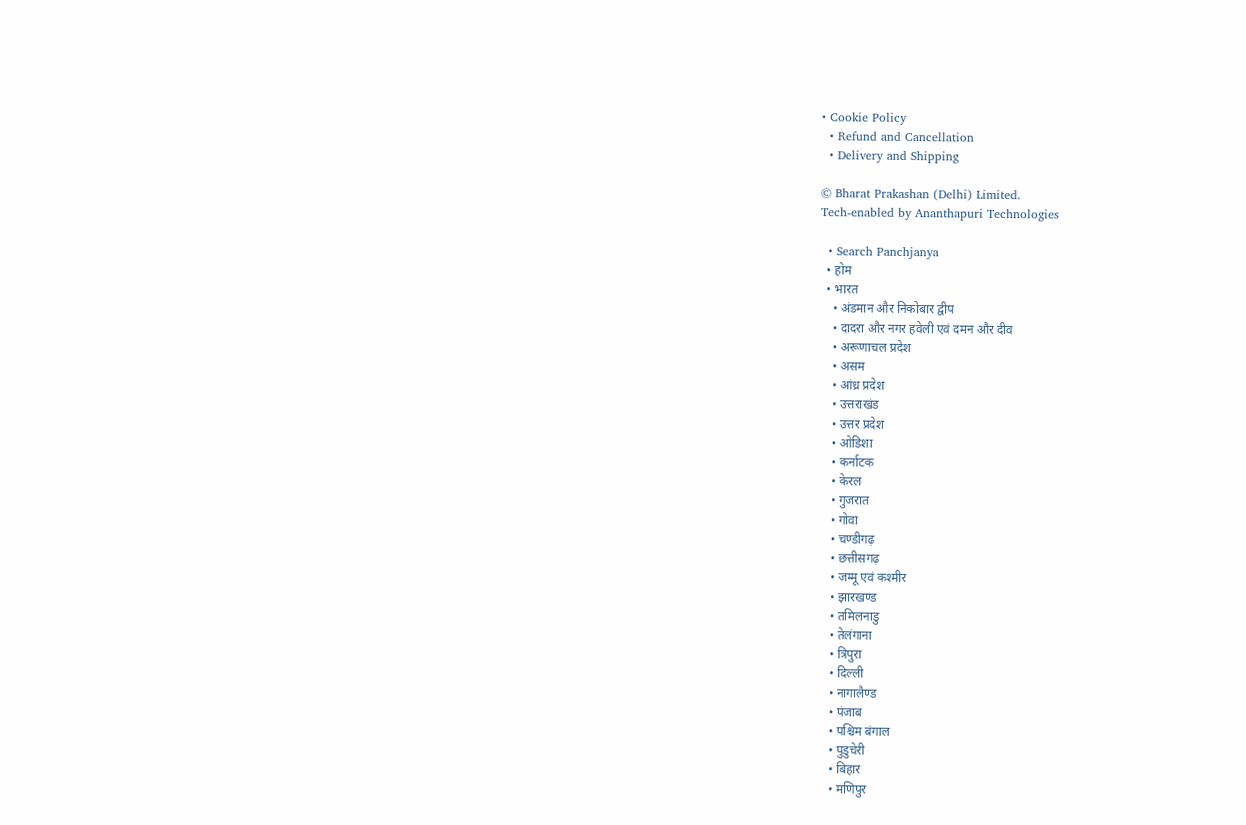• Cookie Policy
  • Refund and Cancellation
  • Delivery and Shipping

© Bharat Prakashan (Delhi) Limited.
Tech-enabled by Ananthapuri Technologies

  • Search Panchjanya
  • होम
  • भारत
    • अंडमान और निकोबार द्वीप
    • दादरा और नगर हवेली एवं दमन और दीव
    • अरूणाचल प्रदेश
    • असम
    • आंध्र प्रदेश
    • उत्तराखंड
    • उत्तर प्रदेश
    • ओडिशा
    • कर्नाटक
    • केरल
    • गुजरात
    • गोवा
    • चण्‍डीगढ़
    • छत्तीसगढ़
    • जम्‍मू एवं कश्‍मीर
    • झारखण्‍ड
    • तमिलनाडु
    • तेलंगाना
    • त्रिपुरा
    • दिल्ली
    • नागालैण्‍ड
    • पंजाब
    • पश्चिम बंगाल
    • पुडुचेरी
    • बिहार
    • मणिपुर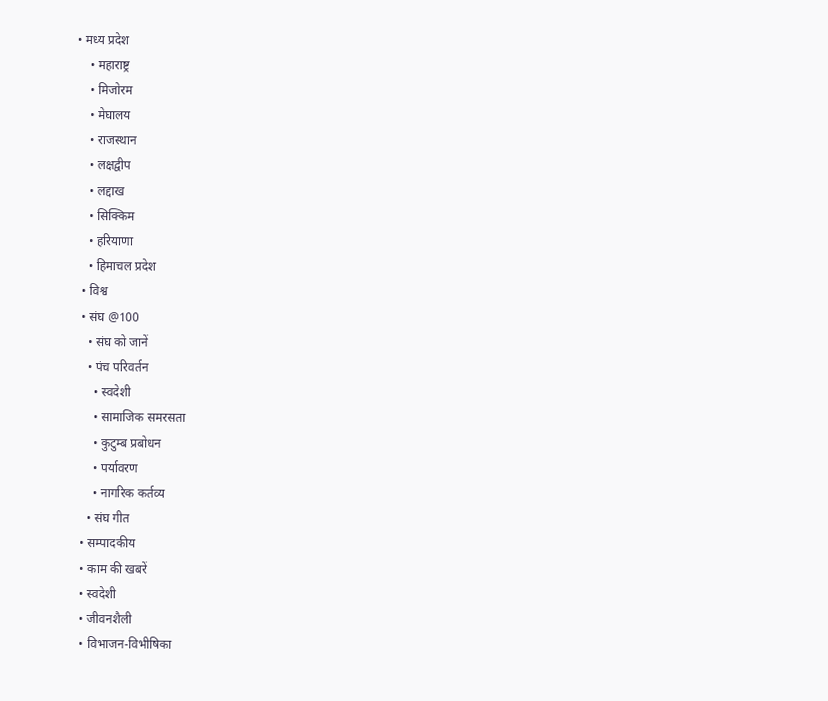• मध्य प्रदेश
    • महाराष्ट्र
    • मिजोरम
    • मेघालय
    • राजस्थान
    • लक्षद्वीप
    • लद्दाख
    • सिक्किम
    • हरियाणा
    • हिमाचल प्रदेश
  • विश्व
  • संघ @100
    • संघ को जानें
    • पंच परिवर्तन
      • स्वदेशी
      • सामाजिक समरसता
      • कुटुम्ब प्रबोधन
      • पर्यावरण
      • नागरिक कर्तव्य
    • संघ गीत
  • सम्पादकीय
  • काम की खबरें
  • स्वदेशी
  • जीवनशैली
  • विभाजन-विभीषिका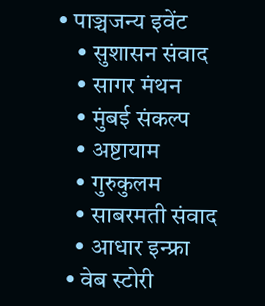• पाञ्चजन्य इवेंट
    • सुशासन संवाद
    • सागर मंथन
    • मुंबई संकल्प
    • अष्टायाम
    • गुरुकुलम
    • साबरमती संवाद
    • आधार इन्फ्रा
  • वेब स्टोरी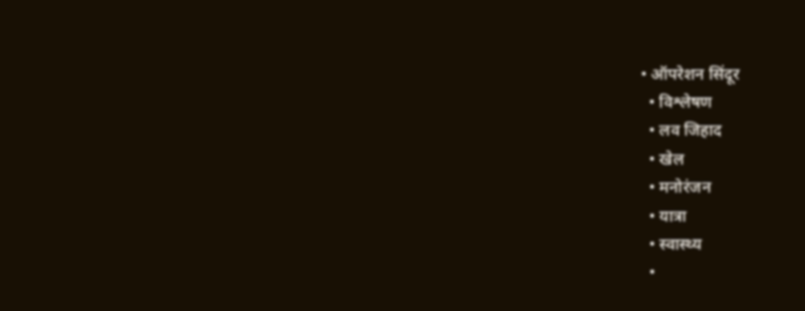• ऑपरेशन सिंदूर
  • विश्लेषण
  • लव जिहाद
  • खेल
  • मनोरंजन
  • यात्रा
  • स्वास्थ्य
  •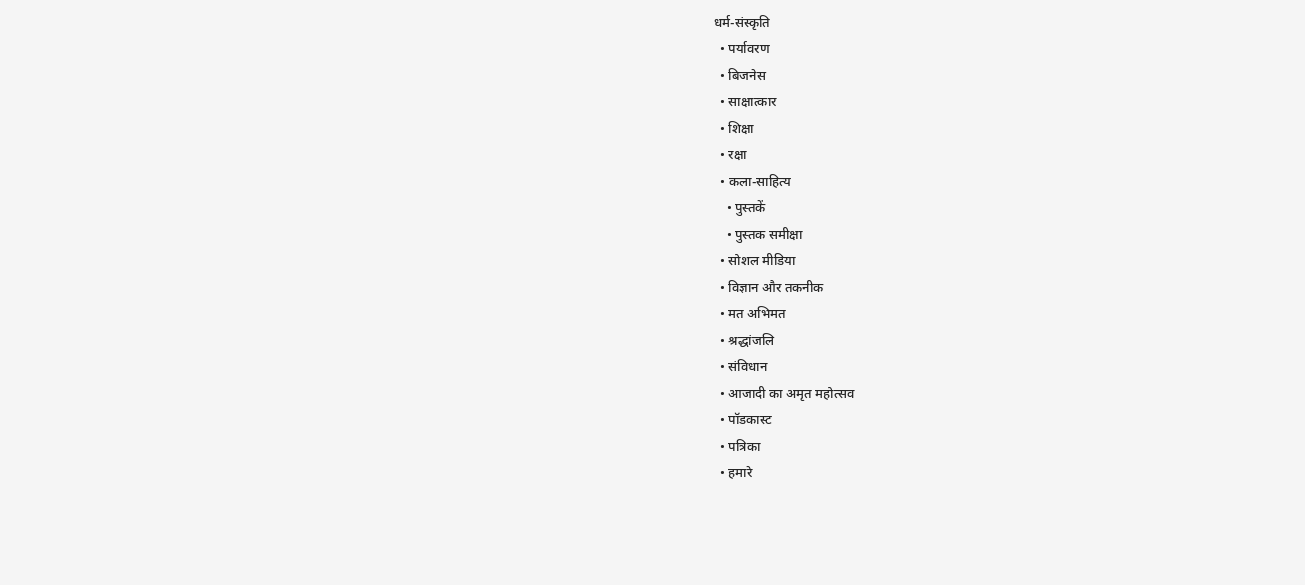धर्म-संस्कृति
  • पर्यावरण
  • बिजनेस
  • साक्षात्कार
  • शिक्षा
  • रक्षा
  • कला-साहित्य
    • पुस्तकें
    • पुस्तक समीक्षा
  • सोशल मीडिया
  • विज्ञान और तकनीक
  • मत अभिमत
  • श्रद्धांजलि
  • संविधान
  • आजादी का अमृत महोत्सव
  • पॉडकास्ट
  • पत्रिका
  • हमारे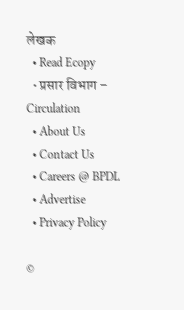लेखक
  • Read Ecopy
  • प्रसार विभाग – Circulation
  • About Us
  • Contact Us
  • Careers @ BPDL
  • Advertise
  • Privacy Policy

©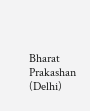Bharat Prakashan (Delhi)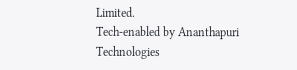Limited.
Tech-enabled by Ananthapuri Technologies